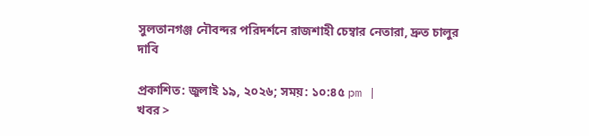সুলতানগঞ্জ নৌবন্দর পরিদর্শনে রাজশাহী চেম্বার নেতারা, দ্রুত চালুর দাবি

প্রকাশিত: জুলাই ১৯, ২০২৬; সময়: ১০:৪৫ pm |
খবর >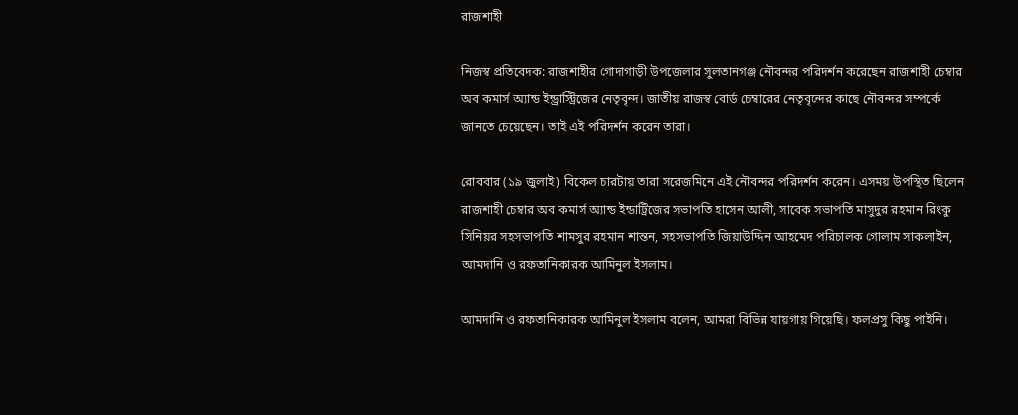রাজশাহী

নিজস্ব প্রতিবেদক: রাজশাহীর গোদাগাড়ী উপজেলার সুলতানগঞ্জ নৌবন্দর পরিদর্শন করেছেন রাজশাহী চেম্বার অব কমার্স অ্যান্ড ইন্ড্রাস্ট্রিজের নেতৃবৃন্দ। জাতীয় রাজস্ব বোর্ড চেম্বারের নেতৃবৃন্দের কাছে নৌবন্দর সম্পর্কে জানতে চেয়েছেন। তাই এই পরিদর্শন করেন তারা।

রোববার (১৯ জুলাই) বিকেল চারটায় তারা সরেজমিনে এই নৌবন্দর পরিদর্শন করেন। এসময় উপস্থিত ছিলেন রাজশাহী চেম্বার অব কমার্স অ্যান্ড ইন্ডাট্রিজের সভাপতি হাসেন আলী, সাবেক সভাপতি মাসুদুর রহমান রিংকু সিনিয়র সহসভাপতি শামসুর রহমান শান্তন, সহসভাপতি জিয়াউদ্দিন আহমেদ পরিচালক গোলাম সাকলাইন, আমদানি ও রফতানিকারক আমিনুল ইসলাম।

আমদানি ও রফতানিকারক আমিনুল ইসলাম বলেন, আমরা বিভিন্ন যায়গায় গিয়েছি। ফলপ্রসু কিছু পাইনি।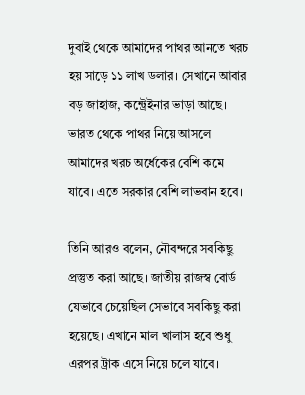দুবাই থেকে আমাদের পাথর আনতে খরচ হয় সাড়ে ১১ লাখ ডলার। সেখানে আবার বড় জাহাজ, কন্ট্রেইনার ভাড়া আছে। ভারত থেকে পাথর নিয়ে আসলে আমাদের খরচ অর্ধেকের বেশি কমে যাবে। এতে সরকার বেশি লাভবান হবে।

তিনি আরও বলেন, নৌবন্দরে সবকিছু প্রস্তুত করা আছে। জাতীয় রাজস্ব বোর্ড যেভাবে চেয়েছিল সেভাবে সবকিছু করা হয়েছে। এখানে মাল খালাস হবে শুধু এরপর ট্রাক এসে নিয়ে চলে যাবে।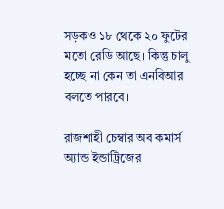সড়কও ১৮ থেকে ২০ ফুটের মতো রেডি আছে। কিন্তু চালু হচ্ছে না কেন তা এনবিআর বলতে পারবে।

রাজশাহী চেম্বার অব কমার্স অ্যান্ড ইন্ডাট্রিজের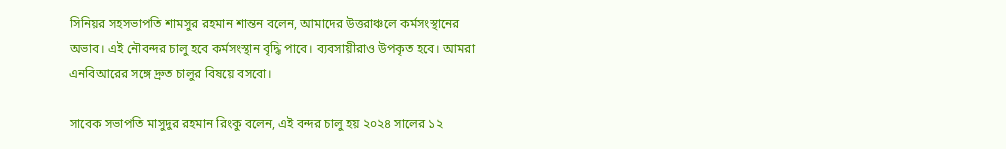সিনিয়র সহসভাপতি শামসুর রহমান শান্তন বলেন, আমাদের উত্তরাঞ্চলে কর্মসংস্থানের অভাব। এই নৌবন্দর চালু হবে কর্মসংস্থান বৃদ্ধি পাবে। ব্যবসায়ীরাও উপকৃত হবে। আমরা এনবিআরের সঙ্গে দ্রুত চালুর বিষয়ে বসবো।

সাবেক সভাপতি মাসুদুর রহমান রিংকু বলেন, এই বন্দর চালু হয় ২০২৪ সালের ১২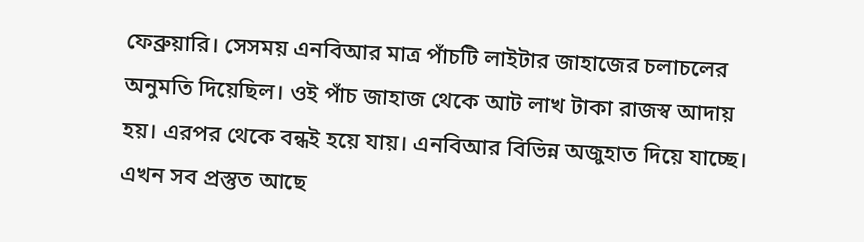ফেব্রুয়ারি। সেসময় এনবিআর মাত্র পাঁচটি লাইটার জাহাজের চলাচলের অনুমতি দিয়েছিল। ওই পাঁচ জাহাজ থেকে আট লাখ টাকা রাজস্ব আদায় হয়। এরপর থেকে বন্ধই হয়ে যায়। এনবিআর বিভিন্ন অজুহাত দিয়ে যাচ্ছে। এখন সব প্রস্তুত আছে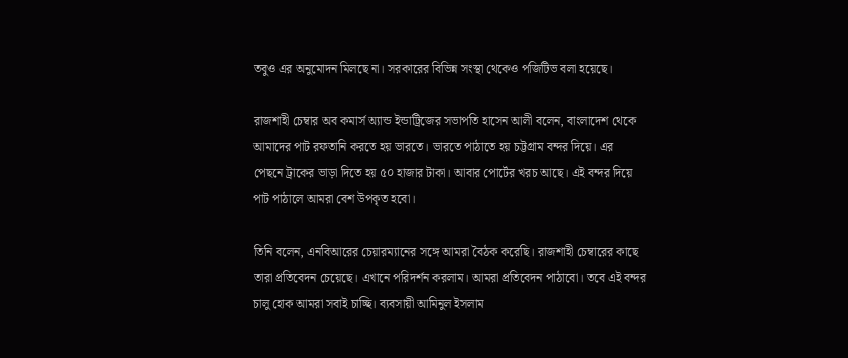তবুও এর অনুমোদন মিলছে না। সরকারের বিভিন্ন সংস্থা থেকেও পজিটিভ বলা হয়েছে।

রাজশাহী চেম্বার অব কমার্স অ্যান্ড ইন্ডাট্রিজের সভাপতি হাসেন আলী বলেন, বাংলাদেশ থেকে আমাদের পাট রফতানি করতে হয় ভারতে। ভারতে পাঠাতে হয় চট্টগ্রাম বন্দর দিয়ে। এর পেছনে ট্রাকের ভাড়া দিতে হয় ৫০ হাজার টাকা। আবার পোর্টের খরচ আছে। এই বন্দর দিয়ে পাট পাঠালে আমরা বেশ উপকৃত হবো।

তিনি বলেন, এনবিআরের চেয়ারম্যানের সঙ্গে আমরা বৈঠক করেছি। রাজশাহী চেম্বারের কাছে তারা প্রতিবেদন চেয়েছে। এখানে পরিদর্শন করলাম। আমরা প্রতিবেদন পাঠাবো। তবে এই বন্দর চালু হোক আমরা সবাই চাচ্ছি। ব্যবসায়ী আমিনুল ইসলাম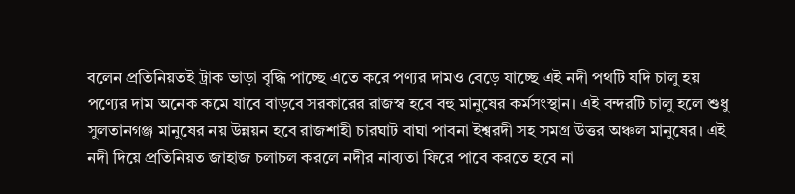বলেন প্রতিনিয়তই ট্রাক ভাড়া বৃদ্ধি পাচ্ছে এতে করে পণ্যর দামও বেড়ে যাচ্ছে এই নদী পথটি যদি চালু হয় পণ্যের দাম অনেক কমে যাবে বাড়বে সরকারের রাজস্ব হবে বহু মানুষের কর্মসংস্থান। এই বন্দরটি চালু হলে শুধু সুলতানগঞ্জ মানুষের নয় উন্নয়ন হবে রাজশাহী চারঘাট বাঘা পাবনা ইশ্বরদী সহ সমগ্র উত্তর অঞ্চল মানুষের। এই নদী দিয়ে প্রতিনিয়ত জাহাজ চলাচল করলে নদীর নাব্যতা ফিরে পাবে করতে হবে না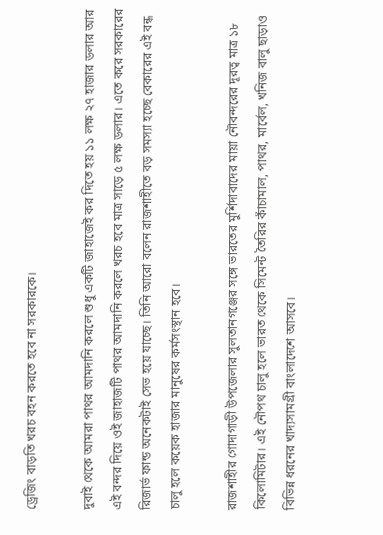ড্রেজিং বাড়তি খরচ বহন করতে হবে না সরকারকে।

দুবাই থেকে আমরা পাথর আমদানি করলে শুধু একটি জাহাজেই কর দিতে হয় ১১ লক্ষ ২৭ হাজার ডলার আর এই বন্দর দিয়ে ওই জাহাজটি পাথর আমদানি করলে খরচ হবে মাত্র সাড়ে ৫ লক্ষ ডলার। এতে করে সরকারের রিজার্ভ ফান্ড অনেকটাই সেভ হয়ে যাচ্ছে। তিনি আরো বলেন রাজশাহীতে বড় সমস্যা হচ্ছে বেকারের এই বন্ধ চালু হলে কয়েক হাজার মানুষের কর্মসংস্থান হবে।

রাজশাহীর গোদাগাড়ী উপজেলার সুলতানগঞ্জের সঙ্গে ভারতের মুর্শিদাবাদের মায়া নৌবন্দরের দূরত্ব মাত্র ১৮ কিলোমিটার। এই নৌপথ চালু হলে ভারত থেকে সিমেন্ট তৈরির কাঁচামাল, পাথর, মার্বেল, খনিজ বালু ছাড়াও বিভিন্ন ধরনের খাদ্যসামগ্রী বাংলাদেশে আসবে।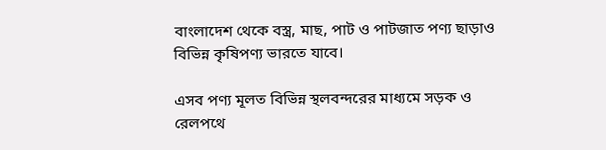বাংলাদেশ থেকে বস্ত্র, মাছ, পাট ও পাটজাত পণ্য ছাড়াও বিভিন্ন কৃষিপণ্য ভারতে যাবে।

এসব পণ্য মূলত বিভিন্ন স্থলবন্দরের মাধ্যমে সড়ক ও রেলপথে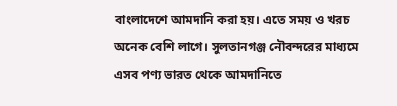বাংলাদেশে আমদানি করা হয়। এতে সময় ও খরচ অনেক বেশি লাগে। সুলতানগঞ্জ নৌবন্দরের মাধ্যমে এসব পণ্য ভারত থেকে আমদানিতে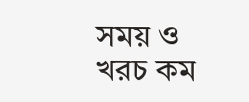সময় ও খরচ কম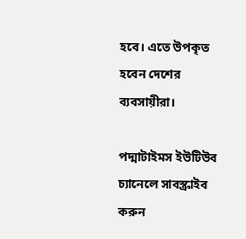হবে। এতে উপকৃত হবেন দেশের ব্যবসায়ীরা।

পদ্মাটাইমস ইউটিউব চ্যানেলে সাবস্ক্রাইব করুন